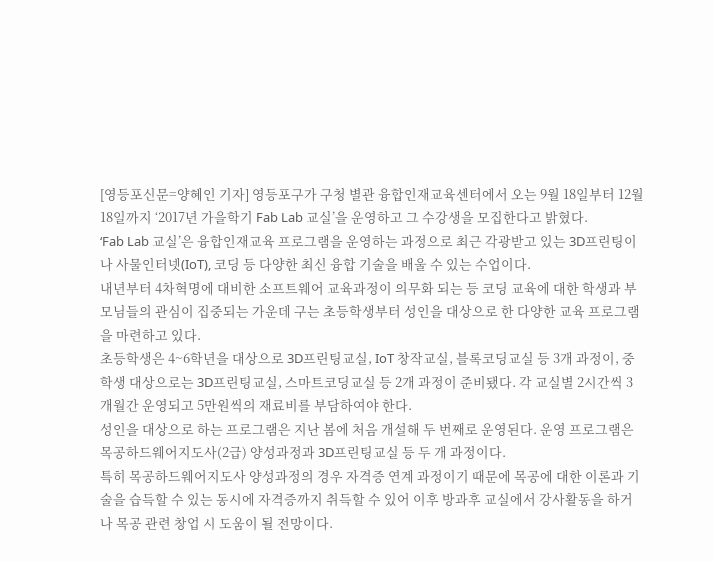[영등포신문=양혜인 기자] 영등포구가 구청 별관 융합인재교육센터에서 오는 9월 18일부터 12월 18일까지 ‘2017년 가을학기 Fab Lab 교실’을 운영하고 그 수강생을 모집한다고 밝혔다.
‘Fab Lab 교실’은 융합인재교육 프로그램을 운영하는 과정으로 최근 각광받고 있는 3D프린팅이나 사물인터넷(IoT), 코딩 등 다양한 최신 융합 기술을 배울 수 있는 수업이다.
내년부터 4차혁명에 대비한 소프트웨어 교육과정이 의무화 되는 등 코딩 교육에 대한 학생과 부모님들의 관심이 집중되는 가운데 구는 초등학생부터 성인을 대상으로 한 다양한 교육 프로그램을 마련하고 있다.
초등학생은 4~6학년을 대상으로 3D프린팅교실, IoT 창작교실, 블록코딩교실 등 3개 과정이, 중학생 대상으로는 3D프린팅교실, 스마트코딩교실 등 2개 과정이 준비됐다. 각 교실별 2시간씩 3개월간 운영되고 5만원씩의 재료비를 부담하여야 한다.
성인을 대상으로 하는 프로그램은 지난 봄에 처음 개설해 두 번째로 운영된다. 운영 프로그램은 목공하드웨어지도사(2급) 양성과정과 3D프린팅교실 등 두 개 과정이다.
특히 목공하드웨어지도사 양성과정의 경우 자격증 연계 과정이기 때문에 목공에 대한 이론과 기술을 습득할 수 있는 동시에 자격증까지 취득할 수 있어 이후 방과후 교실에서 강사활동을 하거나 목공 관련 창업 시 도움이 될 전망이다.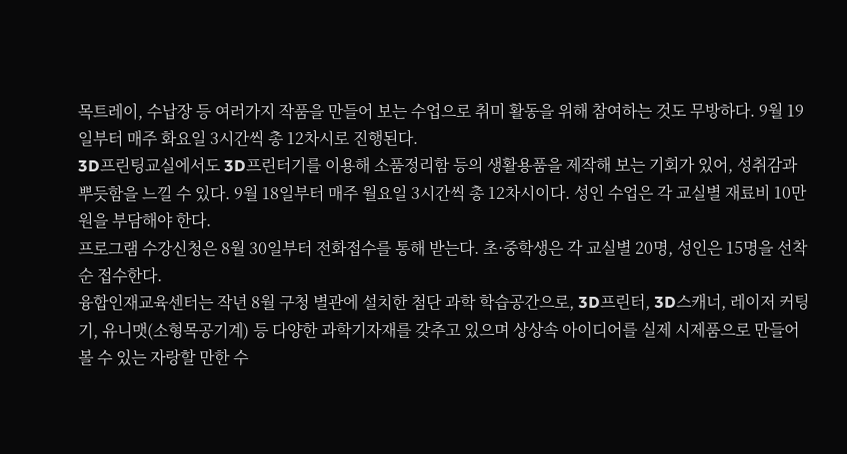목트레이, 수납장 등 여러가지 작품을 만들어 보는 수업으로 취미 활동을 위해 참여하는 것도 무방하다. 9월 19일부터 매주 화요일 3시간씩 총 12차시로 진행된다.
3D프린팅교실에서도 3D프린터기를 이용해 소품정리함 등의 생활용품을 제작해 보는 기회가 있어, 성취감과 뿌듯함을 느낄 수 있다. 9월 18일부터 매주 월요일 3시간씩 총 12차시이다. 성인 수업은 각 교실별 재료비 10만원을 부담해야 한다.
프로그램 수강신청은 8월 30일부터 전화접수를 통해 받는다. 초·중학생은 각 교실별 20명, 성인은 15명을 선착순 접수한다.
융합인재교육센터는 작년 8월 구청 별관에 설치한 첨단 과학 학습공간으로, 3D프린터, 3D스캐너, 레이저 커팅기, 유니맷(소형목공기계) 등 다양한 과학기자재를 갖추고 있으며 상상속 아이디어를 실제 시제품으로 만들어볼 수 있는 자랑할 만한 수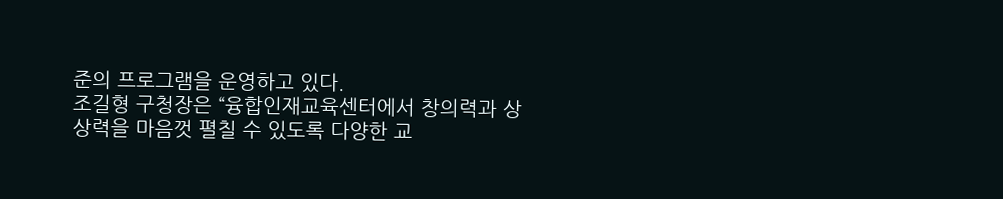준의 프로그램을 운영하고 있다.
조길형 구청장은 “융합인재교육센터에서 창의력과 상상력을 마음껏 펼칠 수 있도록 다양한 교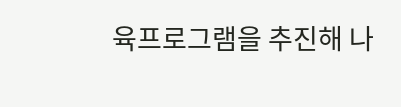육프로그램을 추진해 나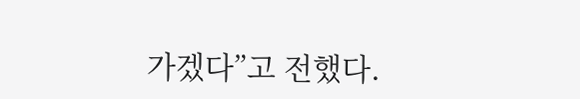가겠다”고 전했다.